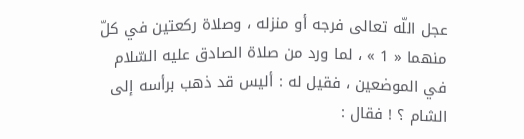عجل اللّه تعالى فرجه أو منزله ، وصلاة ركعتين في كلّ منهما « 1 » ، لما ورد من صلاة الصادق عليه السّلام في الموضعين ، فقيل له : أليس قد ذهب برأسه إلى الشام ؟ ! فقال :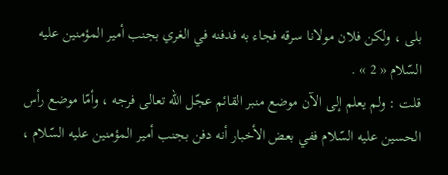بلى ، ولكن فلان مولانا سرقه فجاء به فدفنه في الغري بجنب أمير المؤمنين عليه السّلام « 2 » .
قلت : ولم يعلم إلى الآن موضع منبر القائم عجّل اللّه تعالى فرجه ، وأمّا موضع رأس الحسين عليه السّلام ففي بعض الأخبار أنه دفن بجنب أمير المؤمنين عليه السّلام ،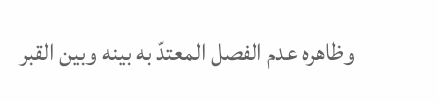وظاهره عدم الفصل المعتدّ به بينه وبين القبر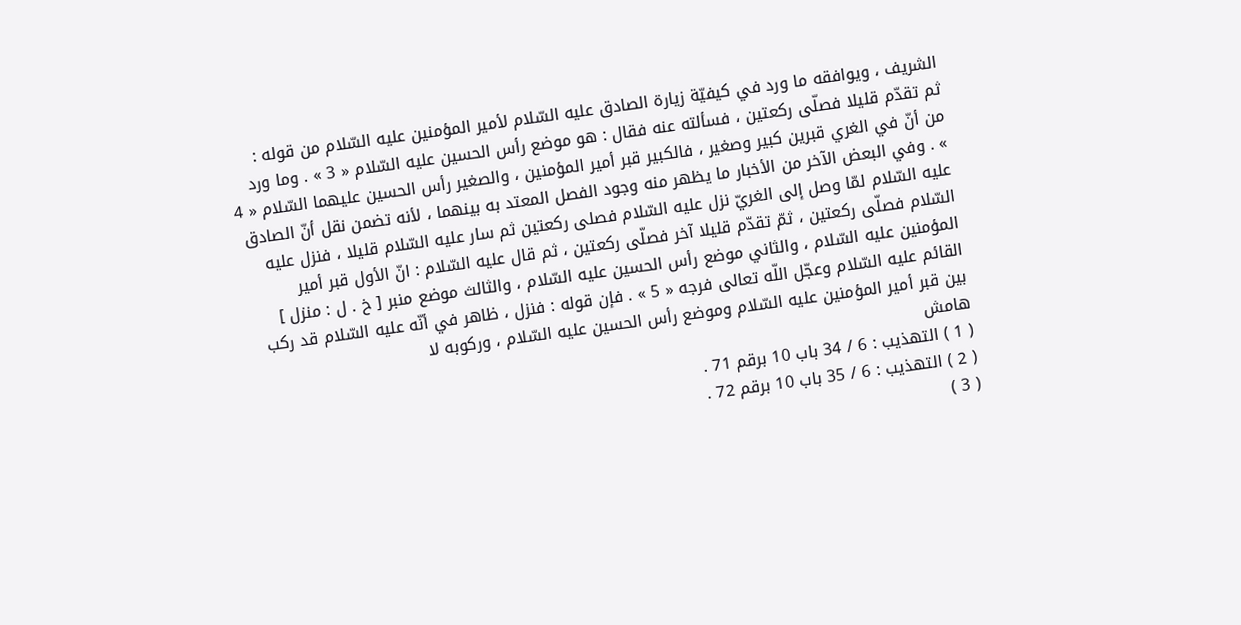الشريف ، ويوافقه ما ورد في كيفيّة زيارة الصادق عليه السّلام لأمير المؤمنين عليه السّلام من قوله :
ثم تقدّم قليلا فصلّى ركعتين ، فسألته عنه فقال : هو موضع رأس الحسين عليه السّلام « 3 » . وما ورد من أنّ في الغري قبرين كبير وصغير ، فالكبير قبر أمير المؤمنين ، والصغير رأس الحسين عليهما السّلام « 4 » . وفي البعض الآخر من الأخبار ما يظهر منه وجود الفصل المعتد به بينهما ، لأنه تضمن نقل أنّ الصادق عليه السّلام لمّا وصل إلى الغريّ نزل عليه السّلام فصلى ركعتين ثم سار عليه السّلام قليلا ، فنزل عليه السّلام فصلّى ركعتين ، ثمّ تقدّم قليلا آخر فصلّى ركعتين ، ثم قال عليه السّلام : انّ الأول قبر أمير المؤمنين عليه السّلام ، والثاني موضع رأس الحسين عليه السّلام ، والثالث موضع منبر [ خ . ل : منزل ] القائم عليه السّلام وعجّل اللّه تعالى فرجه « 5 » . فإن قوله : فنزل ، ظاهر في أنّه عليه السّلام قد ركب بين قبر أمير المؤمنين عليه السّلام وموضع رأس الحسين عليه السّلام ، وركوبه لا
هامش
( 1 ) التهذيب : 6 / 34 باب 10 برقم 71 .
( 2 ) التهذيب : 6 / 35 باب 10 برقم 72 .
( 3 )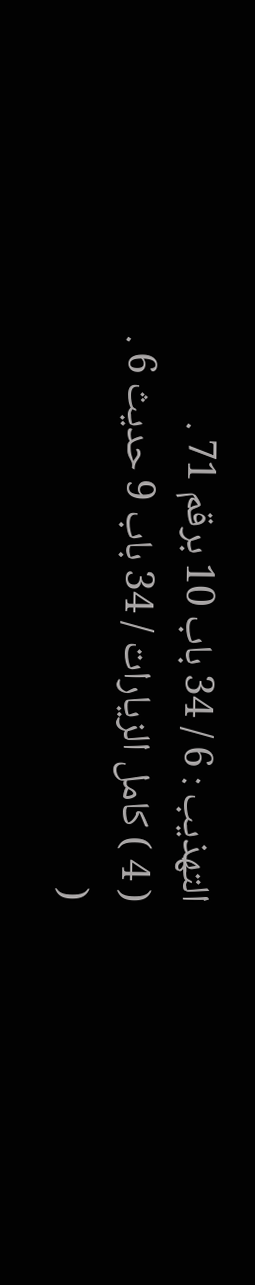التهذيب : 6 / 34 باب 10 برقم 71 .
( 4 ) كامل الزيارات / 34 باب 9 حديث 6 .
(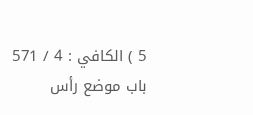5 ) الكافي : 4 / 571 باب موضع رأس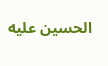الحسين عليه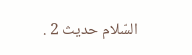السّلام حديث 2 .